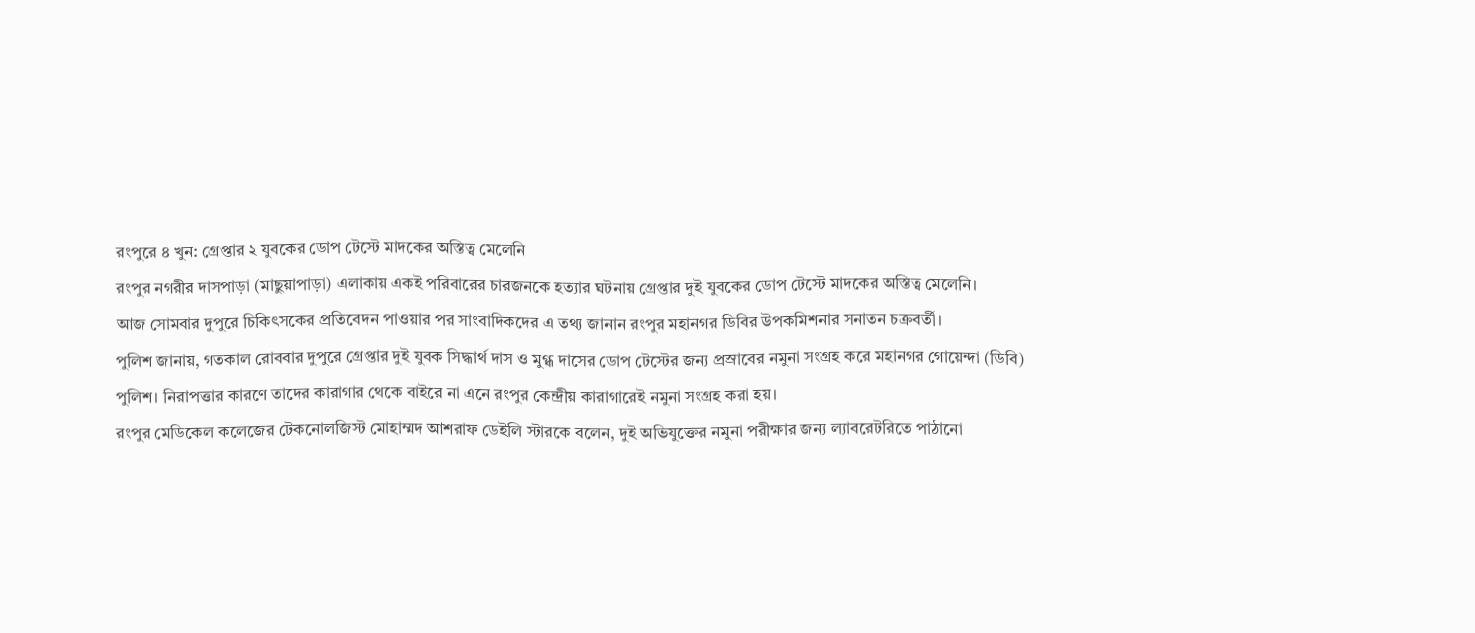রংপুরে ৪ খুন: গ্রেপ্তার ২ যুবকের ডোপ টেস্টে মাদকের অস্তিত্ব মেলেনি
রংপুর নগরীর দাসপাড়া (মাছুয়াপাড়া) এলাকায় একই পরিবারের চারজনকে হত্যার ঘটনায় গ্রেপ্তার দুই যুবকের ডোপ টেস্টে মাদকের অস্তিত্ব মেলেনি।
আজ সোমবার দুপুরে চিকিৎসকের প্রতিবেদন পাওয়ার পর সাংবাদিকদের এ তথ্য জানান রংপুর মহানগর ডিবির উপকমিশনার সনাতন চক্রবর্তী।
পুলিশ জানায়, গতকাল রোববার দুপুরে গ্রেপ্তার দুই যুবক সিদ্ধার্থ দাস ও মুগ্ধ দাসের ডোপ টেস্টের জন্য প্রস্রাবের নমুনা সংগ্রহ করে মহানগর গোয়েন্দা (ডিবি) পুলিশ। নিরাপত্তার কারণে তাদের কারাগার থেকে বাইরে না এনে রংপুর কেন্দ্রীয় কারাগারেই নমুনা সংগ্রহ করা হয়।
রংপুর মেডিকেল কলেজের টেকনোলজিস্ট মোহাম্মদ আশরাফ ডেইলি স্টারকে বলেন, দুই অভিযুক্তের নমুনা পরীক্ষার জন্য ল্যাবরেটরিতে পাঠানো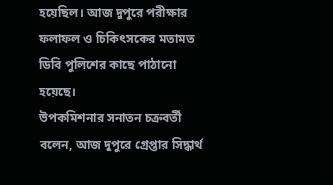হয়েছিল। আজ দুপুরে পরীক্ষার ফলাফল ও চিকিৎসকের মতামত ডিবি পুলিশের কাছে পাঠানো হয়েছে।
উপকমিশনার সনাতন চক্রবর্তী বলেন, আজ দুপুরে গ্রেপ্তার সিদ্ধার্থ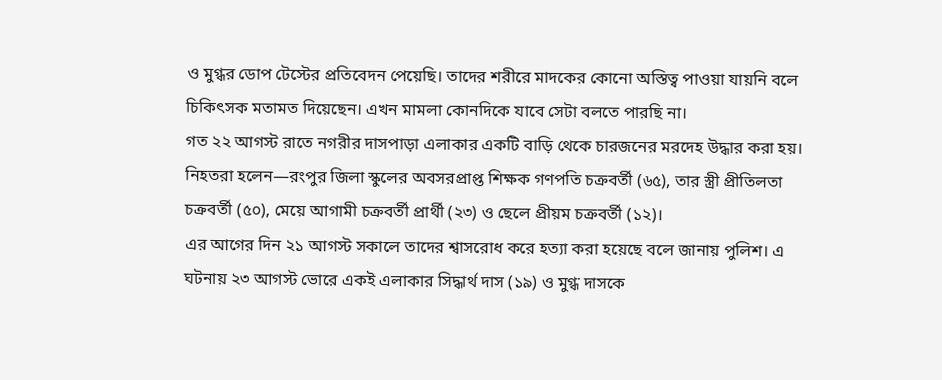ও মুগ্ধর ডোপ টেস্টের প্রতিবেদন পেয়েছি। তাদের শরীরে মাদকের কোনো অস্তিত্ব পাওয়া যায়নি বলে চিকিৎসক মতামত দিয়েছেন। এখন মামলা কোনদিকে যাবে সেটা বলতে পারছি না।
গত ২২ আগস্ট রাতে নগরীর দাসপাড়া এলাকার একটি বাড়ি থেকে চারজনের মরদেহ উদ্ধার করা হয়। নিহতরা হলেন—রংপুর জিলা স্কুলের অবসরপ্রাপ্ত শিক্ষক গণপতি চক্রবর্তী (৬৫), তার স্ত্রী প্রীতিলতা চক্রবর্তী (৫০), মেয়ে আগামী চক্রবর্তী প্রার্থী (২৩) ও ছেলে প্রীয়ম চক্রবর্তী (১২)।
এর আগের দিন ২১ আগস্ট সকালে তাদের শ্বাসরোধ করে হত্যা করা হয়েছে বলে জানায় পুলিশ। এ ঘটনায় ২৩ আগস্ট ভোরে একই এলাকার সিদ্ধার্থ দাস (১৯) ও মুগ্ধ দাসকে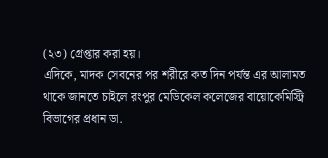(২৩) গ্রেপ্তার করা হয়।
এদিকে, মাদক সেবনের পর শরীরে কত দিন পর্যন্ত এর আলামত থাকে জানতে চাইলে রংপুর মেডিকেল কলেজের বায়োকেমিস্ট্রি বিভাগের প্রধান ডা.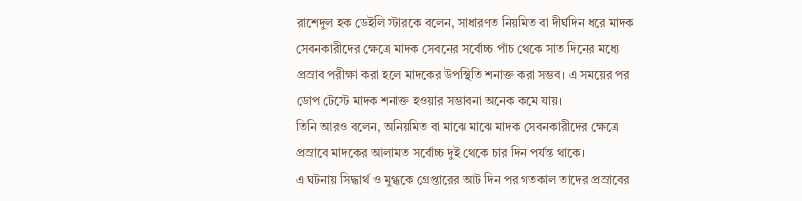রাশেদুল হক ডেইলি স্টারকে বলেন, সাধারণত নিয়মিত বা দীর্ঘদিন ধরে মাদক সেবনকারীদের ক্ষেত্রে মাদক সেবনের সর্বোচ্চ পাঁচ থেকে সাত দিনের মধ্যে প্রস্রাব পরীক্ষা করা হলে মাদকের উপস্থিতি শনাক্ত করা সম্ভব। এ সময়ের পর ডোপ টেস্টে মাদক শনাক্ত হওয়ার সম্ভাবনা অনেক কমে যায়।
তিনি আরও বলেন, অনিয়মিত বা মাঝে মাঝে মাদক সেবনকারীদের ক্ষেত্রে প্রস্রাবে মাদকের আলামত সর্বোচ্চ দুই থেকে চার দিন পর্যন্ত থাকে।
এ ঘটনায় সিদ্ধার্থ ও মুগ্ধকে গ্রেপ্তারের আট দিন পর গতকাল তাদের প্রস্রাবের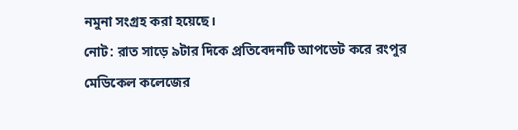নমুনা সংগ্রহ করা হয়েছে।
নোট: রাত সাড়ে ৯টার দিকে প্রতিবেদনটি আপডেট করে রংপুর মেডিকেল কলেজের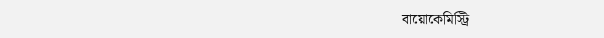বায়োকেমিস্ট্রি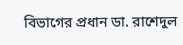বিভাগের প্রধান ডা. রাশেদুল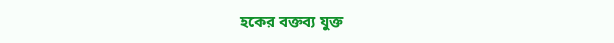হকের বক্তব্য যুক্ত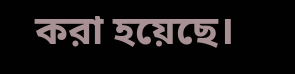করা হয়েছে।